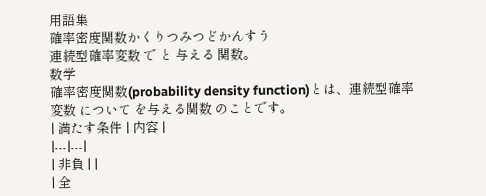用語集
確率密度関数かくりつみつどかんすう
連続型確率変数 で と 与える 関数。
数学
確率密度関数(probability density function)とは、連続型確率変数 について を与える関数 のことです。
| 満たす条件 | 内容 |
|---|---|
| 非負 | |
| 全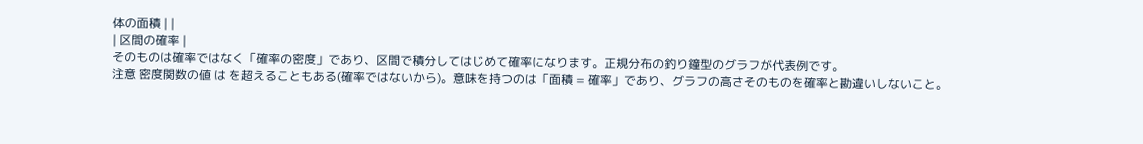体の面積 | |
| 区間の確率 |
そのものは確率ではなく「確率の密度」であり、区間で積分してはじめて確率になります。正規分布の釣り鐘型のグラフが代表例です。
注意 密度関数の値 は を超えることもある(確率ではないから)。意味を持つのは「面積 = 確率」であり、グラフの高さそのものを確率と勘違いしないこと。